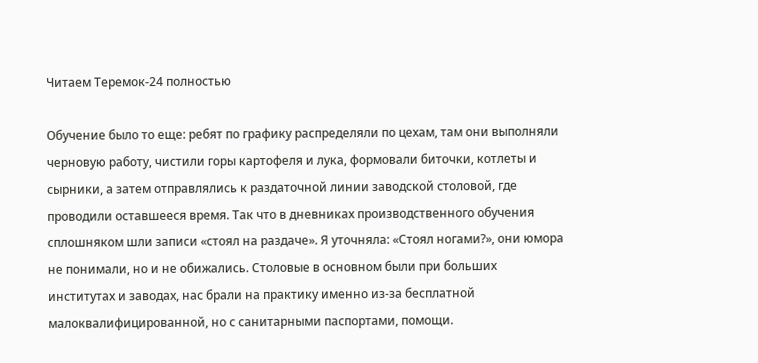Читаем Теремок-24 полностью

Обучение было то еще: ребят по графику распределяли по цехам, там они выполняли черновую работу, чистили горы картофеля и лука, формовали биточки, котлеты и сырники, а затем отправлялись к раздаточной линии заводской столовой, где проводили оставшееся время. Так что в дневниках производственного обучения сплошняком шли записи «стоял на раздаче». Я уточняла: «Стоял ногами?», они юмора не понимали, но и не обижались. Столовые в основном были при больших институтах и заводах, нас брали на практику именно из-за бесплатной малоквалифицированной, но с санитарными паспортами, помощи.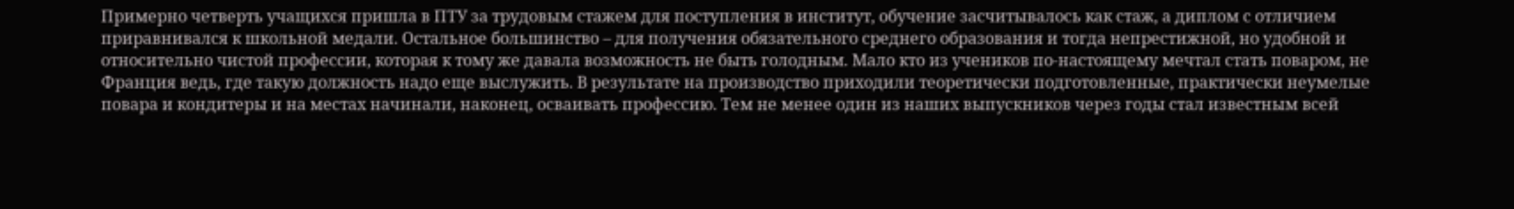Примерно четверть учащихся пришла в ПТУ за трудовым стажем для поступления в институт, обучение засчитывалось как стаж, а диплом с отличием приравнивался к школьной медали. Остальное большинство – для получения обязательного среднего образования и тогда непрестижной, но удобной и относительно чистой профессии, которая к тому же давала возможность не быть голодным. Мало кто из учеников по-настоящему мечтал стать поваром, не Франция ведь, где такую должность надо еще выслужить. В результате на производство приходили теоретически подготовленные, практически неумелые повара и кондитеры и на местах начинали, наконец, осваивать профессию. Тем не менее один из наших выпускников через годы стал известным всей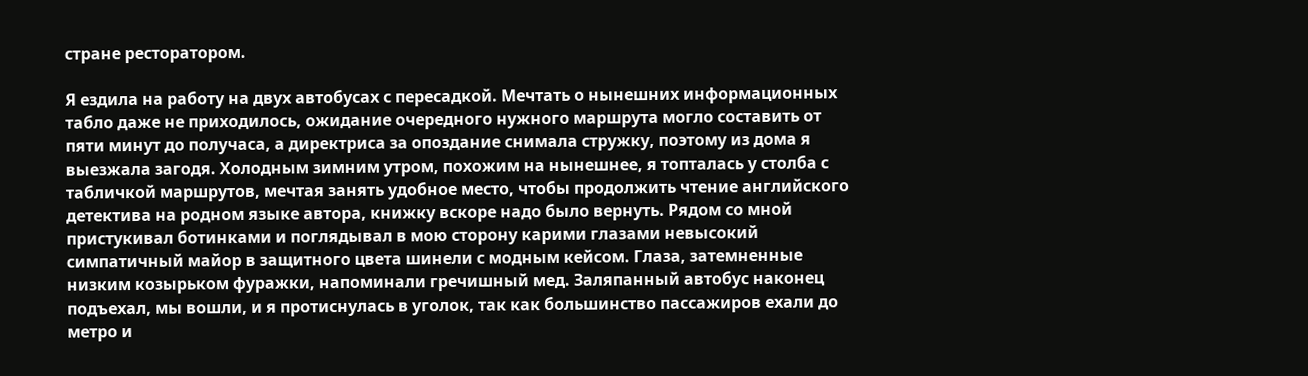стране ресторатором.

Я ездила на работу на двух автобусах с пересадкой. Мечтать о нынешних информационных табло даже не приходилось, ожидание очередного нужного маршрута могло составить от пяти минут до получаса, а директриса за опоздание снимала стружку, поэтому из дома я выезжала загодя. Холодным зимним утром, похожим на нынешнее, я топталась у столба с табличкой маршрутов, мечтая занять удобное место, чтобы продолжить чтение английского детектива на родном языке автора, книжку вскоре надо было вернуть. Рядом со мной пристукивал ботинками и поглядывал в мою сторону карими глазами невысокий симпатичный майор в защитного цвета шинели с модным кейсом. Глаза, затемненные низким козырьком фуражки, напоминали гречишный мед. Заляпанный автобус наконец подъехал, мы вошли, и я протиснулась в уголок, так как большинство пассажиров ехали до метро и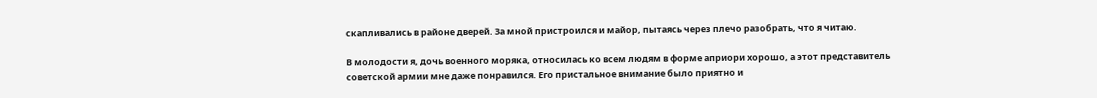скапливались в районе дверей. За мной пристроился и майор, пытаясь через плечо разобрать, что я читаю.

В молодости я, дочь военного моряка, относилась ко всем людям в форме априори хорошо, а этот представитель советской армии мне даже понравился. Его пристальное внимание было приятно и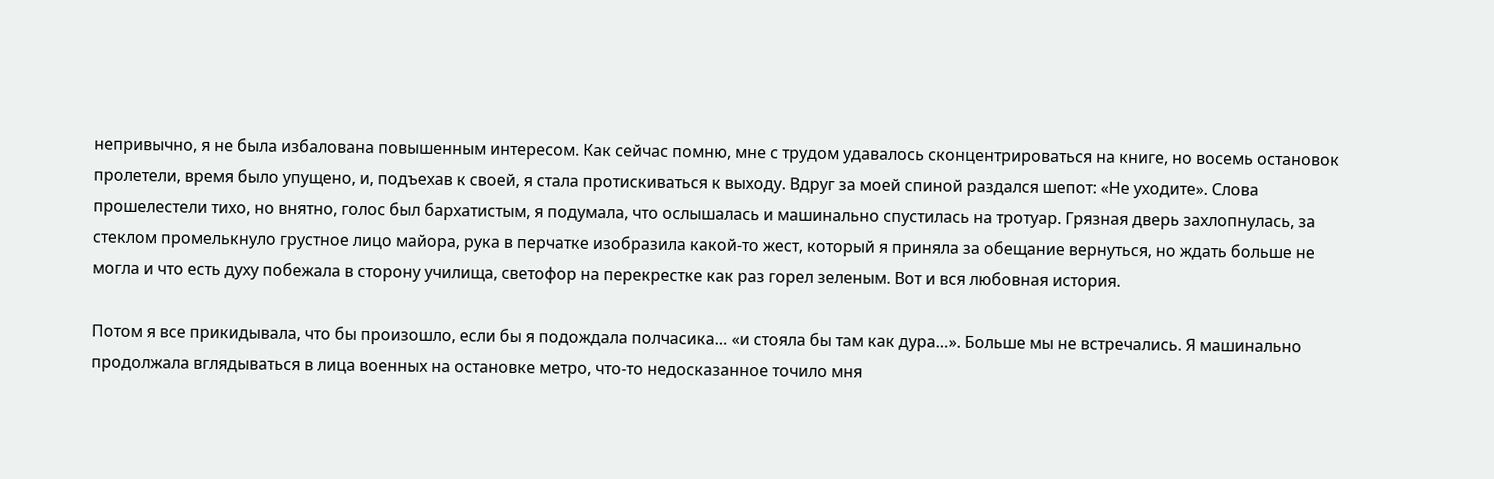непривычно, я не была избалована повышенным интересом. Как сейчас помню, мне с трудом удавалось сконцентрироваться на книге, но восемь остановок пролетели, время было упущено, и, подъехав к своей, я стала протискиваться к выходу. Вдруг за моей спиной раздался шепот: «Не уходите». Слова прошелестели тихо, но внятно, голос был бархатистым, я подумала, что ослышалась и машинально спустилась на тротуар. Грязная дверь захлопнулась, за стеклом промелькнуло грустное лицо майора, рука в перчатке изобразила какой-то жест, который я приняла за обещание вернуться, но ждать больше не могла и что есть духу побежала в сторону училища, светофор на перекрестке как раз горел зеленым. Вот и вся любовная история.

Потом я все прикидывала, что бы произошло, если бы я подождала полчасика… «и стояла бы там как дура…». Больше мы не встречались. Я машинально продолжала вглядываться в лица военных на остановке метро, что-то недосказанное точило мня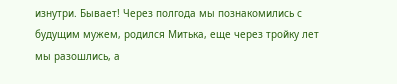изнутри. Бывает! Через полгода мы познакомились с будущим мужем, родился Митька, еще через тройку лет мы разошлись, а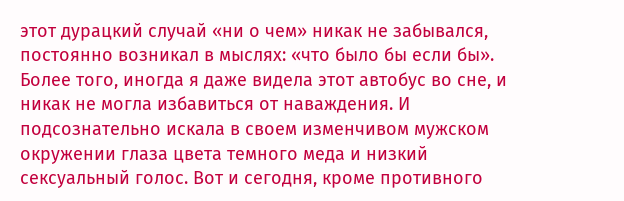этот дурацкий случай «ни о чем» никак не забывался, постоянно возникал в мыслях: «что было бы если бы». Более того, иногда я даже видела этот автобус во сне, и никак не могла избавиться от наваждения. И подсознательно искала в своем изменчивом мужском окружении глаза цвета темного меда и низкий сексуальный голос. Вот и сегодня, кроме противного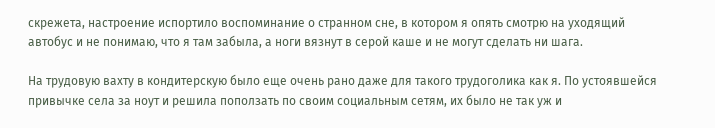скрежета, настроение испортило воспоминание о странном сне, в котором я опять смотрю на уходящий автобус и не понимаю, что я там забыла, а ноги вязнут в серой каше и не могут сделать ни шага.

На трудовую вахту в кондитерскую было еще очень рано даже для такого трудоголика как я. По устоявшейся привычке села за ноут и решила поползать по своим социальным сетям, их было не так уж и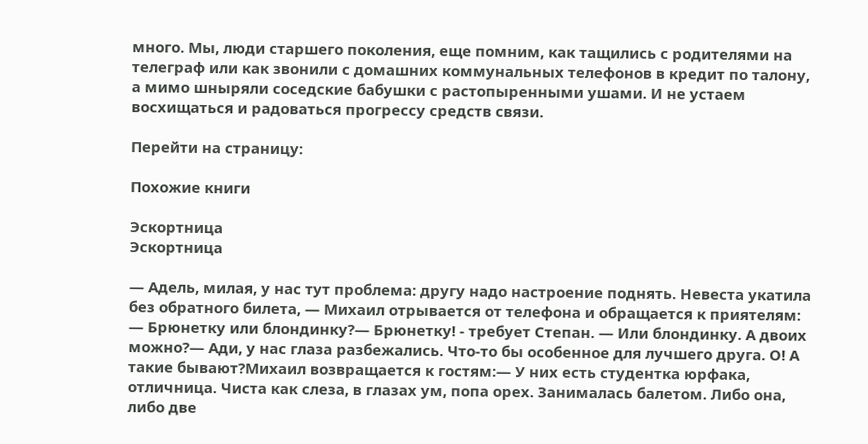много. Мы, люди старшего поколения, еще помним, как тащились с родителями на телеграф или как звонили с домашних коммунальных телефонов в кредит по талону, а мимо шныряли соседские бабушки с растопыренными ушами. И не устаем восхищаться и радоваться прогрессу средств связи.

Перейти на страницу:

Похожие книги

Эскортница
Эскортница

— Адель, милая, у нас тут проблема: другу надо настроение поднять. Невеста укатила без обратного билета, — Михаил отрывается от телефона и обращается к приятелям: — Брюнетку или блондинку?— Брюнетку! - требует Степан. — Или блондинку. А двоих можно?— Ади, у нас глаза разбежались. Что-то бы особенное для лучшего друга. О! А такие бывают?Михаил возвращается к гостям:— У них есть студентка юрфака, отличница. Чиста как слеза, в глазах ум, попа орех. Занималась балетом. Либо она, либо две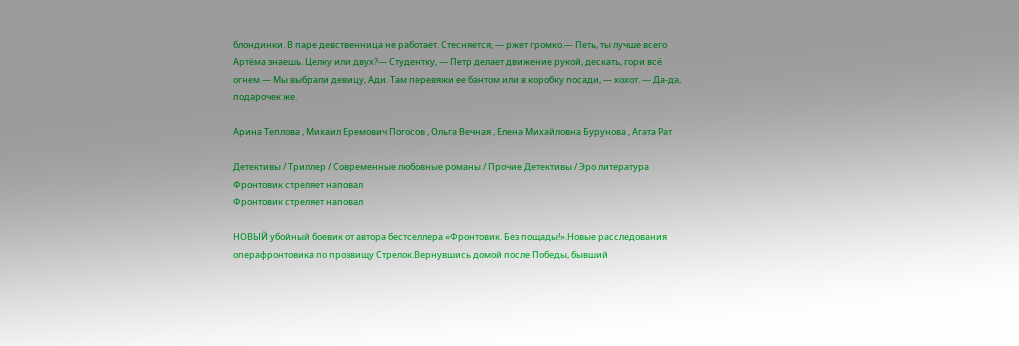блондинки. В паре девственница не работает. Стесняется, — ржет громко.— Петь, ты лучше всего Артёма знаешь. Целку или двух?— Студентку, — Петр делает движение рукой, дескать, гори всё огнем.— Мы выбрали девицу, Ади. Там перевяжи ее бантом или в коробку посади, — хохот. — Да-да, подарочек же.

Арина Теплова , Михаил Еремович Погосов , Ольга Вечная , Елена Михайловна Бурунова , Агата Рат

Детективы / Триллер / Современные любовные романы / Прочие Детективы / Эро литература
Фронтовик стреляет наповал
Фронтовик стреляет наповал

НОВЫЙ убойный боевик от автора бестселлера «Фронтовик. Без пощады!».Новые расследования операфронтовика по прозвищу Стрелок.Вернувшись домой после Победы, бывший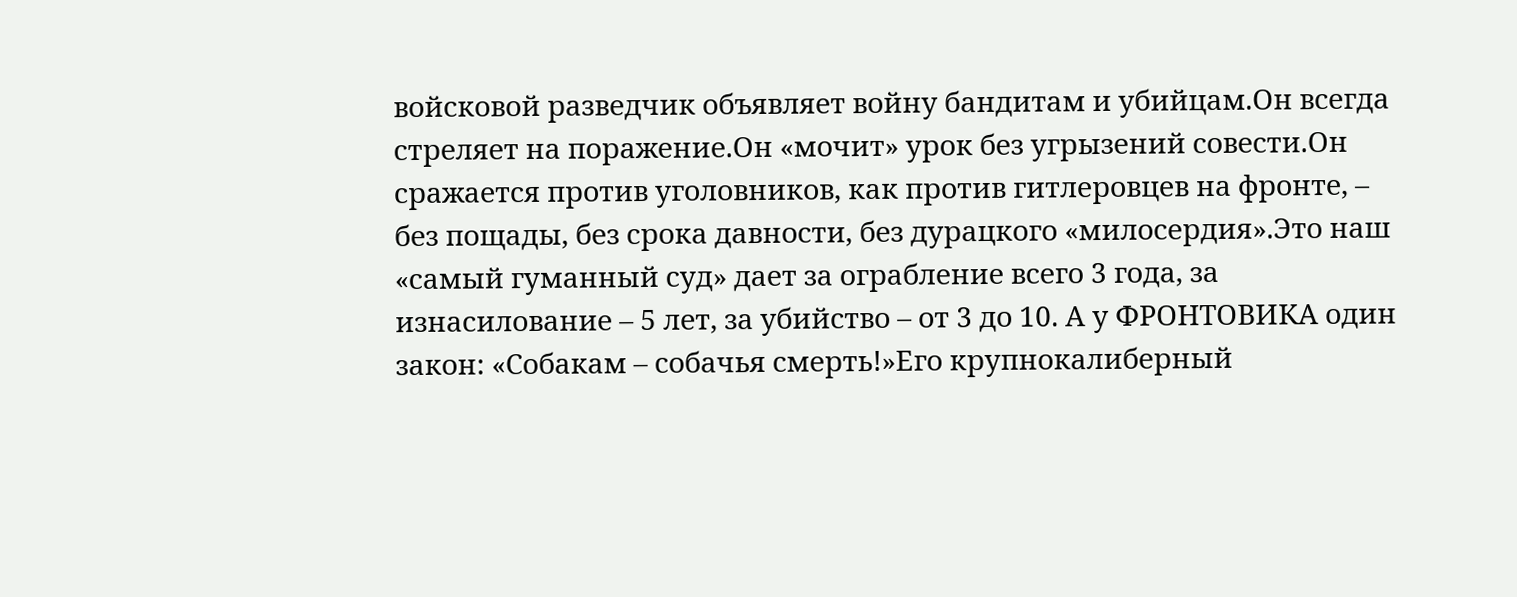войсковой разведчик объявляет войну бандитам и убийцам.Он всегда стреляет на поражение.Он «мочит» урок без угрызений совести.Он сражается против уголовников, как против гитлеровцев на фронте, – без пощады, без срока давности, без дурацкого «милосердия».Это наш «самый гуманный суд» дает за ограбление всего 3 года, за изнасилование – 5 лет, за убийство – от 3 до 10. А у ФРОНТОВИКА один закон: «Собакам – собачья смерть!»Его крупнокалиберный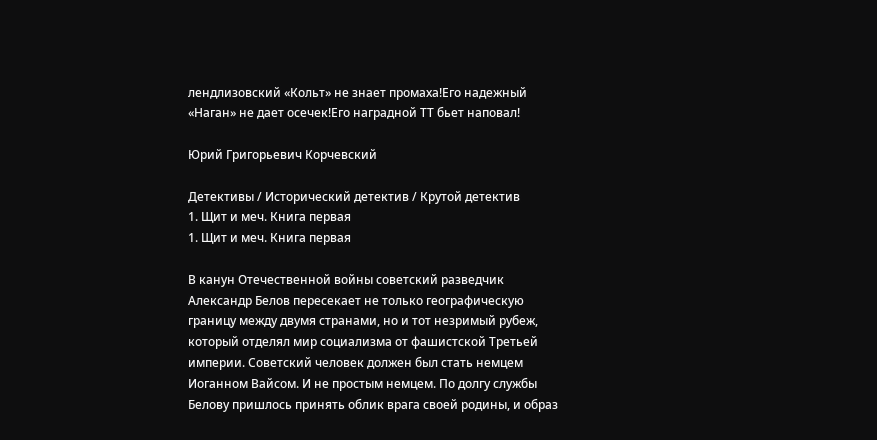лендлизовский «Кольт» не знает промаха!Его надежный «Наган» не дает осечек!Его наградной ТТ бьет наповал!

Юрий Григорьевич Корчевский

Детективы / Исторический детектив / Крутой детектив
1. Щит и меч. Книга первая
1. Щит и меч. Книга первая

В канун Отечественной войны советский разведчик Александр Белов пересекает не только географическую границу между двумя странами, но и тот незримый рубеж, который отделял мир социализма от фашистской Третьей империи. Советский человек должен был стать немцем Иоганном Вайсом. И не простым немцем. По долгу службы Белову пришлось принять облик врага своей родины, и образ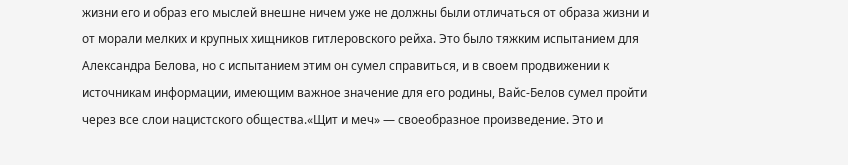жизни его и образ его мыслей внешне ничем уже не должны были отличаться от образа жизни и от морали мелких и крупных хищников гитлеровского рейха. Это было тяжким испытанием для Александра Белова, но с испытанием этим он сумел справиться, и в своем продвижении к источникам информации, имеющим важное значение для его родины, Вайс-Белов сумел пройти через все слои нацистского общества.«Щит и меч» — своеобразное произведение. Это и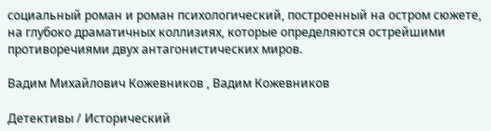социальный роман и роман психологический, построенный на остром сюжете, на глубоко драматичных коллизиях, которые определяются острейшими противоречиями двух антагонистических миров.

Вадим Михайлович Кожевников , Вадим Кожевников

Детективы / Исторический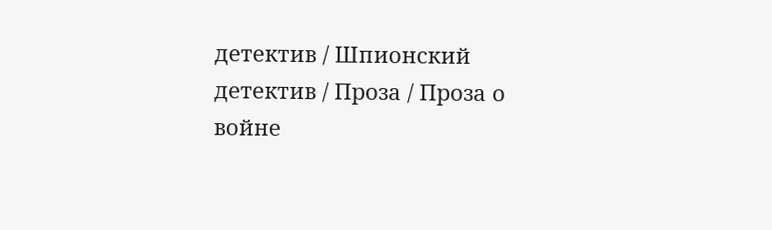детектив / Шпионский детектив / Проза / Проза о войне